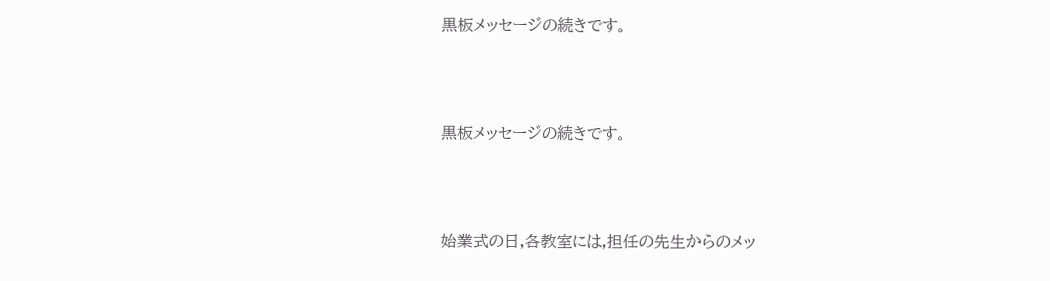黒板メッセージの続きです。





黒板メッセージの続きです。





始業式の日,各教室には,担任の先生からのメッ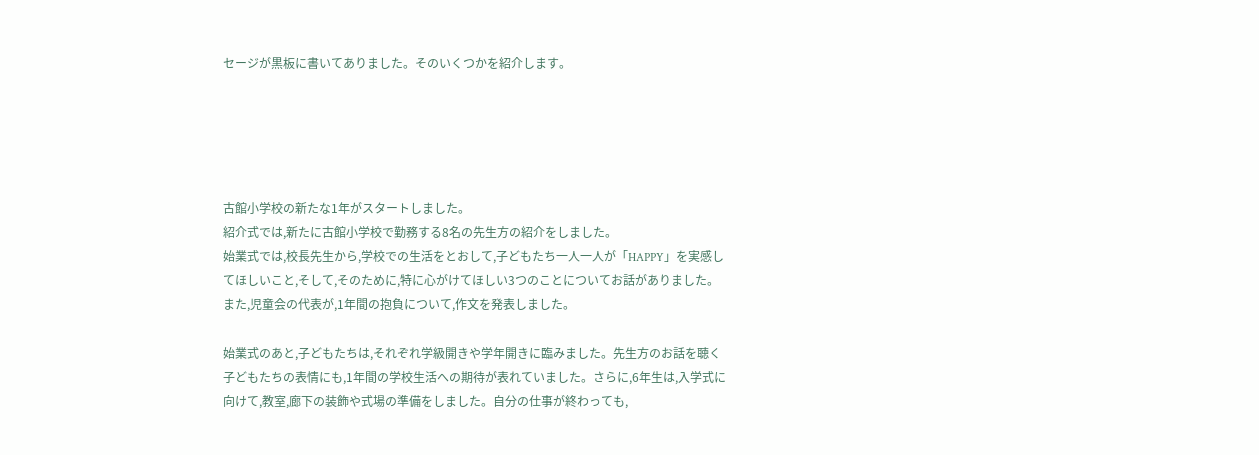セージが黒板に書いてありました。そのいくつかを紹介します。





古館小学校の新たな1年がスタートしました。
紹介式では,新たに古館小学校で勤務する8名の先生方の紹介をしました。
始業式では,校長先生から,学校での生活をとおして,子どもたち一人一人が「HAPPY」を実感してほしいこと,そして,そのために,特に心がけてほしい3つのことについてお話がありました。また,児童会の代表が,1年間の抱負について,作文を発表しました。

始業式のあと,子どもたちは,それぞれ学級開きや学年開きに臨みました。先生方のお話を聴く子どもたちの表情にも,1年間の学校生活への期待が表れていました。さらに,6年生は,入学式に向けて,教室,廊下の装飾や式場の準備をしました。自分の仕事が終わっても,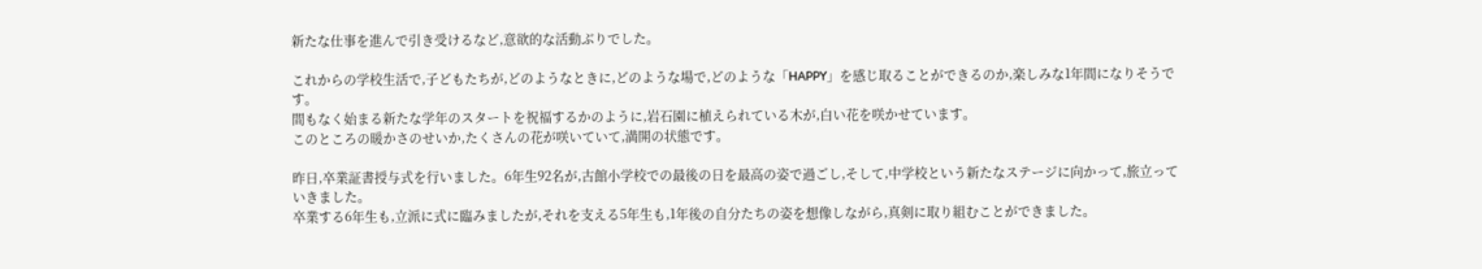新たな仕事を進んで引き受けるなど,意欲的な活動ぶりでした。

これからの学校生活で,子どもたちが,どのようなときに,どのような場で,どのような「HAPPY」を感じ取ることができるのか,楽しみな1年間になりそうです。
間もなく始まる新たな学年のスタートを祝福するかのように,岩石園に植えられている木が,白い花を咲かせています。
このところの暖かさのせいか,たくさんの花が咲いていて,満開の状態です。

昨日,卒業証書授与式を行いました。6年生92名が,古館小学校での最後の日を最高の姿で過ごし,そして,中学校という新たなステージに向かって,旅立っていきました。
卒業する6年生も,立派に式に臨みましたが,それを支える5年生も,1年後の自分たちの姿を想像しながら,真剣に取り組むことができました。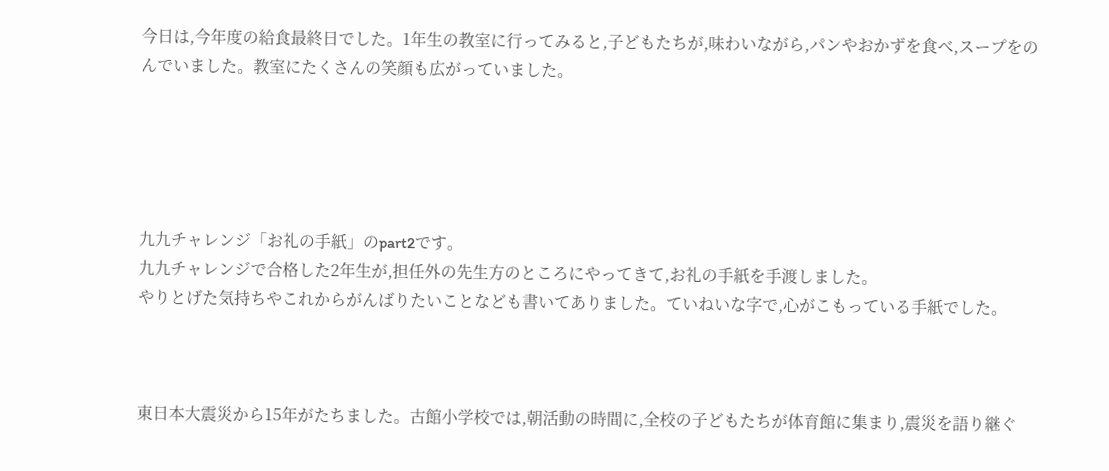今日は,今年度の給食最終日でした。1年生の教室に行ってみると,子どもたちが,味わいながら,パンやおかずを食べ,スープをのんでいました。教室にたくさんの笑顔も広がっていました。





九九チャレンジ「お礼の手紙」のpart2です。
九九チャレンジで合格した2年生が,担任外の先生方のところにやってきて,お礼の手紙を手渡しました。
やりとげた気持ちやこれからがんばりたいことなども書いてありました。ていねいな字で,心がこもっている手紙でした。



東日本大震災から15年がたちました。古館小学校では,朝活動の時間に,全校の子どもたちが体育館に集まり,震災を語り継ぐ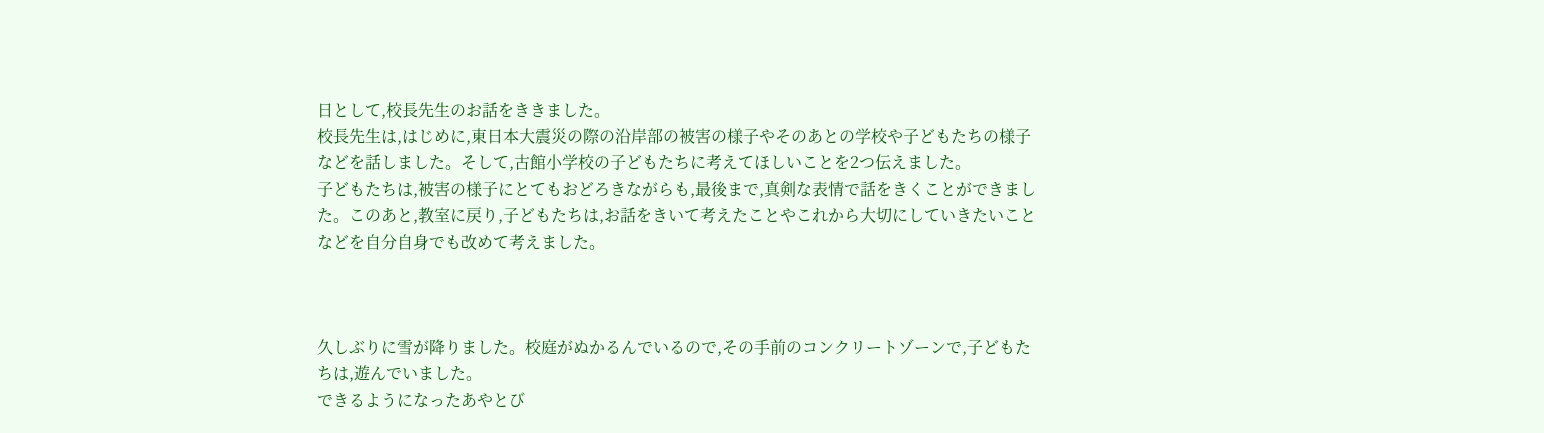日として,校長先生のお話をききました。
校長先生は,はじめに,東日本大震災の際の沿岸部の被害の様子やそのあとの学校や子どもたちの様子などを話しました。そして,古館小学校の子どもたちに考えてほしいことを2つ伝えました。
子どもたちは,被害の様子にとてもおどろきながらも,最後まで,真剣な表情で話をきくことができました。このあと,教室に戻り,子どもたちは,お話をきいて考えたことやこれから大切にしていきたいことなどを自分自身でも改めて考えました。



久しぶりに雪が降りました。校庭がぬかるんでいるので,その手前のコンクリートゾーンで,子どもたちは,遊んでいました。
できるようになったあやとび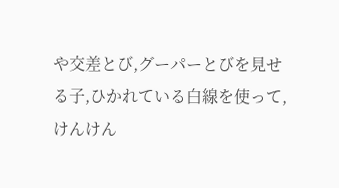や交差とび,グーパーとびを見せる子,ひかれている白線を使って,けんけん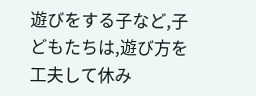遊びをする子など,子どもたちは,遊び方を工夫して休み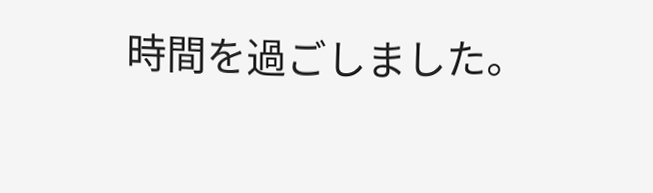時間を過ごしました。